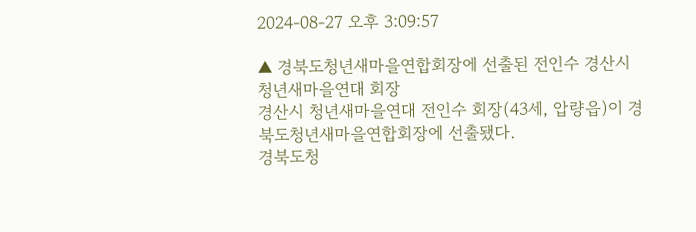2024-08-27 오후 3:09:57

▲ 경북도청년새마을연합회장에 선출된 전인수 경산시 청년새마을연대 회장
경산시 청년새마을연대 전인수 회장(43세, 압량읍)이 경북도청년새마을연합회장에 선출됐다.
경북도청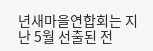년새마을연합회는 지난 5월 선출된 전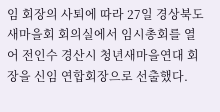임 회장의 사퇴에 따라 27일 경상북도새마을회 회의실에서 임시총회를 열어 전인수 경산시 청년새마을연대 회장을 신임 연합회장으로 선출했다.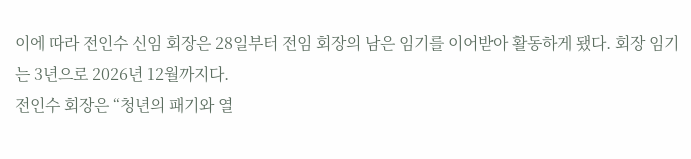이에 따라 전인수 신임 회장은 28일부터 전임 회장의 남은 임기를 이어받아 활동하게 됐다. 회장 임기는 3년으로 2026년 12월까지다.
전인수 회장은 “청년의 패기와 열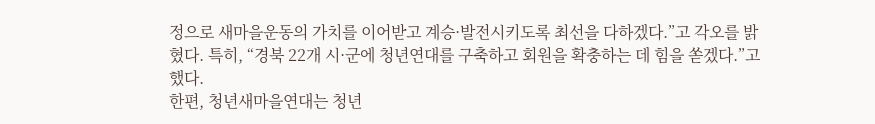정으로 새마을운동의 가치를 이어받고 계승·발전시키도록 최선을 다하겠다.”고 각오를 밝혔다. 특히, “경북 22개 시·군에 청년연대를 구축하고 회원을 확충하는 데 힘을 쏟겠다.”고 했다.
한편, 청년새마을연대는 청년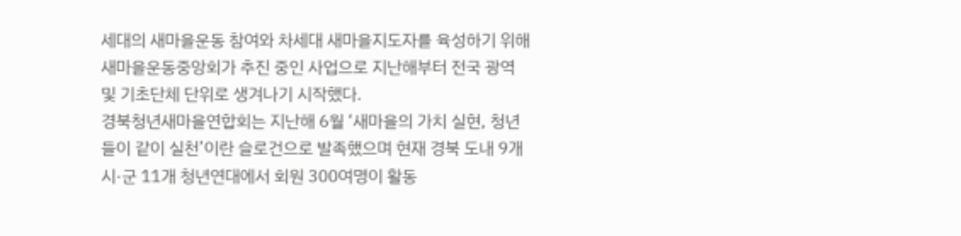세대의 새마을운동 참여와 차세대 새마을지도자를 육성하기 위해 새마을운동중앙회가 추진 중인 사업으로 지난해부터 전국 광역 및 기초단체 단위로 생겨나기 시작했다.
경북청년새마을연합회는 지난해 6월 ‘새마을의 가치 실현, 청년들이 같이 실천’이란 슬로건으로 발족했으며 현재 경북 도내 9개 시·군 11개 청년연대에서 회원 300여명이 활동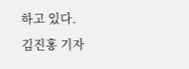하고 있다.
김진홍 기자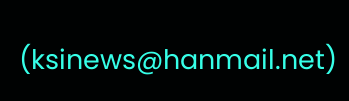(ksinews@hanmail.net)